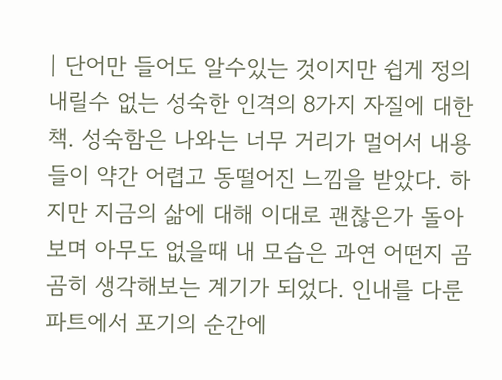| 단어만 들어도 알수있는 것이지만 쉽게 정의내릴수 없는 성숙한 인격의 8가지 자질에 대한 책. 성숙함은 나와는 너무 거리가 멀어서 내용들이 약간 어렵고 동떨어진 느낌을 받았다. 하지만 지금의 삶에 대해 이대로 괜찮은가 돌아보며 아무도 없을때 내 모습은 과연 어떤지 곰곰히 생각해보는 계기가 되었다. 인내를 다룬 파트에서 포기의 순간에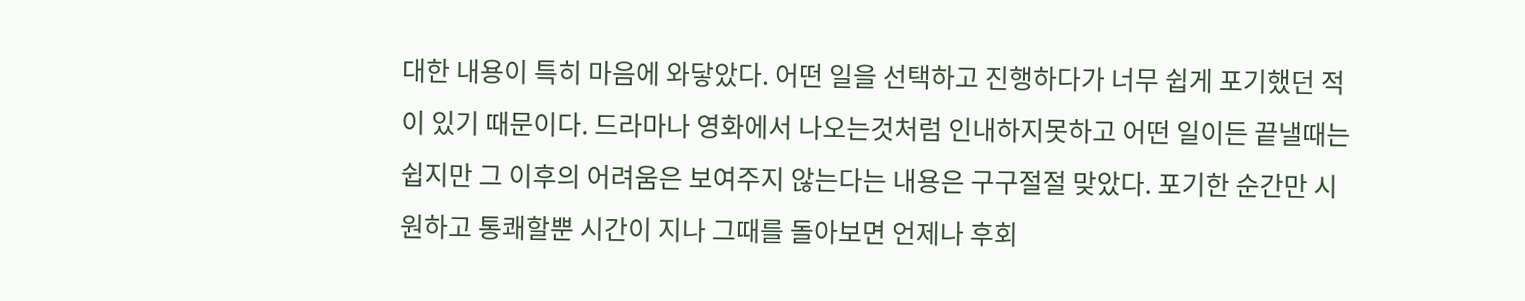대한 내용이 특히 마음에 와닿았다. 어떤 일을 선택하고 진행하다가 너무 쉽게 포기했던 적이 있기 때문이다. 드라마나 영화에서 나오는것처럼 인내하지못하고 어떤 일이든 끝낼때는 쉽지만 그 이후의 어려움은 보여주지 않는다는 내용은 구구절절 맞았다. 포기한 순간만 시원하고 통쾌할뿐 시간이 지나 그때를 돌아보면 언제나 후회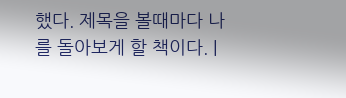했다. 제목을 볼때마다 나를 돌아보게 할 책이다. |